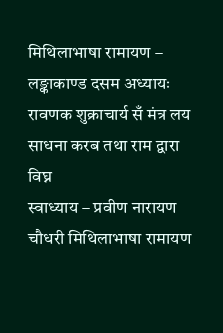मिथिलाभाषा रामायण – लङ्काकाण्ड दसम अध्यायः रावणक शुक्राचार्य सँ मंत्र लय साधना करब तथा राम द्वारा विघ्न
स्वाध्याय – प्रवीण नारायण चौधरी मिथिलाभाषा रामायण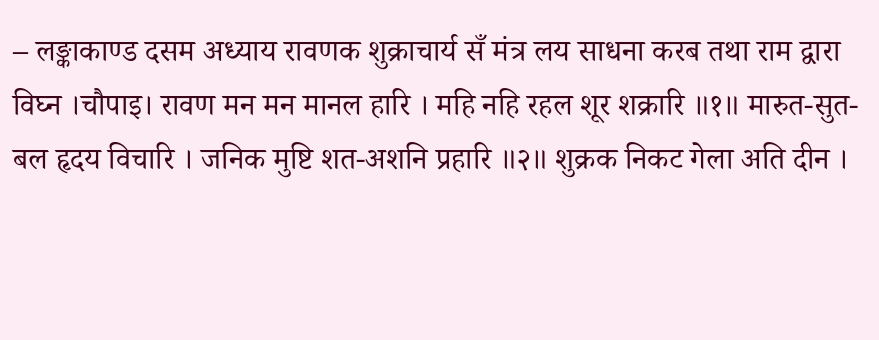– लङ्काकाण्ड दसम अध्याय रावणक शुक्राचार्य सँ मंत्र लय साधना करब तथा राम द्वारा विघ्न ।चौपाइ। रावण मन मन मानल हारि । महि नहि रहल शूर शक्रारि ॥१॥ मारुत-सुत-बल हृदय विचारि । जनिक मुष्टि शत-अशनि प्रहारि ॥२॥ शुक्रक निकट गेला अति दीन ।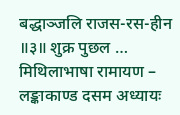बद्धाञ्जलि राजस-रस-हीन ॥३॥ शुक्र पुछल … मिथिलाभाषा रामायण – लङ्काकाण्ड दसम अध्यायः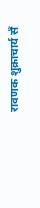रावणक शुक्राचार्य सँ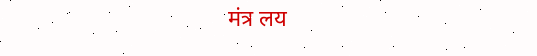मंत्र लय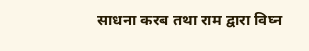साधना करब तथा राम द्वारा विघ्न